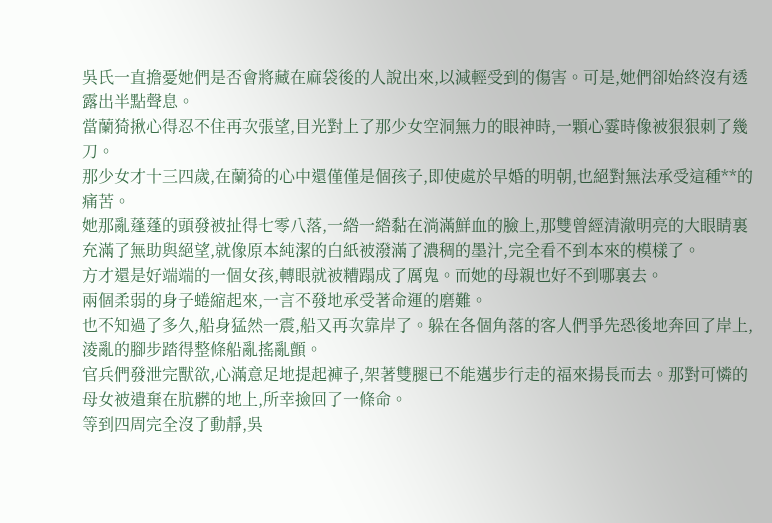吳氏一直擔憂她們是否會將藏在麻袋後的人說出來,以減輕受到的傷害。可是,她們卻始終沒有透露出半點聲息。
當蘭猗揪心得忍不住再次張望,目光對上了那少女空洞無力的眼神時,一顆心霎時像被狠狠刺了幾刀。
那少女才十三四歲,在蘭猗的心中還僅僅是個孩子,即使處於早婚的明朝,也絕對無法承受這種**的痛苦。
她那亂蓬蓬的頭發被扯得七零八落,一綹一綹黏在淌滿鮮血的臉上,那雙曾經清澈明亮的大眼睛裏充滿了無助與絕望,就像原本純潔的白紙被潑滿了濃稠的墨汁,完全看不到本來的模樣了。
方才還是好端端的一個女孩,轉眼就被糟蹋成了厲鬼。而她的母親也好不到哪裏去。
兩個柔弱的身子蜷縮起來,一言不發地承受著命運的磨難。
也不知過了多久,船身猛然一震,船又再次靠岸了。躲在各個角落的客人們爭先恐後地奔回了岸上,淩亂的腳步踏得整條船亂搖亂顫。
官兵們發泄完獸欲,心滿意足地提起褲子,架著雙腿已不能邁步行走的福來揚長而去。那對可憐的母女被遺棄在肮髒的地上,所幸撿回了一條命。
等到四周完全沒了動靜,吳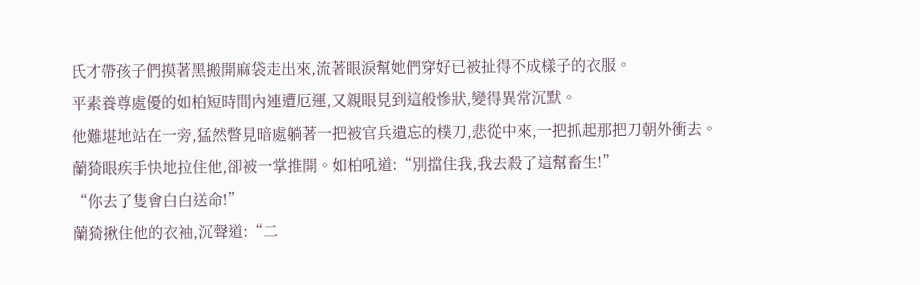氏才帶孩子們摸著黑搬開麻袋走出來,流著眼淚幫她們穿好已被扯得不成樣子的衣服。
平素養尊處優的如柏短時間內連遭厄運,又親眼見到這般慘狀,變得異常沉默。
他難堪地站在一旁,猛然瞥見暗處躺著一把被官兵遺忘的樸刀,悲從中來,一把抓起那把刀朝外衝去。
蘭猗眼疾手快地拉住他,卻被一掌推開。如柏吼道:“別擋住我,我去殺了這幫畜生!”
“你去了隻會白白送命!”
蘭猗揪住他的衣袖,沉聲道:“二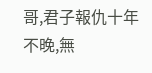哥,君子報仇十年不晚,無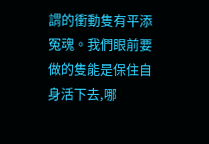謂的衝動隻有平添冤魂。我們眼前要做的隻能是保住自身活下去,哪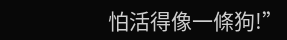怕活得像一條狗!”